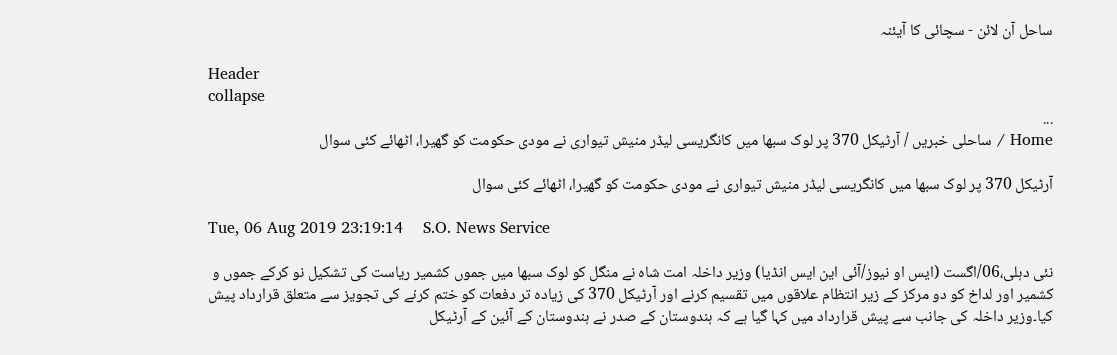ساحل آن لائن - سچائی کا آیئنہ

Header
collapse
...
Home / ساحلی خبریں / آرٹیکل 370 پر لوک سبھا میں کانگریسی لیڈر منیش تیواری نے مودی حکومت کو گھیرا، اٹھائے کئی سوال

آرٹیکل 370 پر لوک سبھا میں کانگریسی لیڈر منیش تیواری نے مودی حکومت کو گھیرا، اٹھائے کئی سوال

Tue, 06 Aug 2019 23:19:14    S.O. News Service

نئی دہلی،06/اگست (ایس او نیوز/آئی این ایس انڈیا) وزیر داخلہ امت شاہ نے منگل کو لوک سبھا میں جموں کشمیر ریاست کی تشکیل نو کرکے جموں و کشمیر اور لداخ کو دو مرکز کے زیر انتظام علاقوں میں تقسیم کرنے اور آرٹیکل 370 کی زیادہ تر دفعات کو ختم کرنے کی تجویز سے متعلق قرارداد پیش کیا۔وزیر داخلہ کی جانب سے پیش قرارداد میں کہا گیا ہے کہ ہندوستان کے صدر نے ہندوستان کے آئین کے آرٹیکل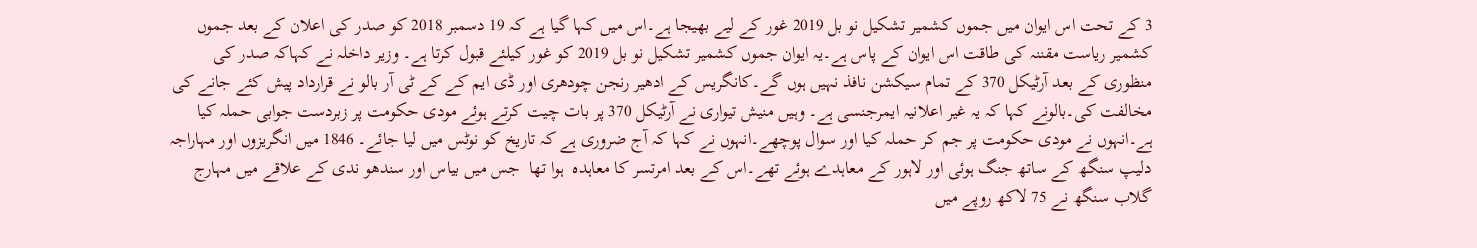3 کے تحت اس ایوان میں جموں کشمیر تشکیل نو بل 2019 غور کے لیے بھیجا ہے۔اس میں کہا گیا ہے کہ 19 دسمبر 2018 کو صدر کی اعلان کے بعد جموں کشمیر ریاست مقننہ کی طاقت اس ایوان کے پاس ہے۔یہ ایوان جموں کشمیر تشکیل نو بل 2019 کو غور کیلئے قبول کرتا ہے۔ وزیر داخلہ نے کہاکہ صدر کی منظوری کے بعد آرٹیکل 370 کے تمام سیکشن نافذ نہیں ہوں گے۔کانگریس کے ادھیر رنجن چودھری اور ڈی ایم کے کے ٹی آر بالو نے قرارداد پیش کئے جانے کی مخالفت کی۔بالونے کہا کہ یہ غیر اعلانیہ ایمرجنسی ہے۔ وہیں منیش تیواری نے آرٹیکل 370 پر بات چیت کرتے ہوئے مودی حکومت پر زبردست جوابی حملہ کیا ہے۔انہوں نے مودی حکومت پر جم کر حملہ کیا اور سوال پوچھے۔انہوں نے کہا کہ آج ضروری ہے کہ تاریخ کو نوٹس میں لیا جائے۔ 1846 میں انگریزوں اور مہاراجہ دلیپ سنگھ کے ساتھ جنگ ہوئی اور لاہور کے معاہدے ہوئے تھے۔اس کے بعد امرتسر کا معاہدہ  ہوا تھا  جس میں بیاس اور سندھو ندی کے علاقے میں مہارج گلاب سنگھ نے 75 لاکھ روپے میں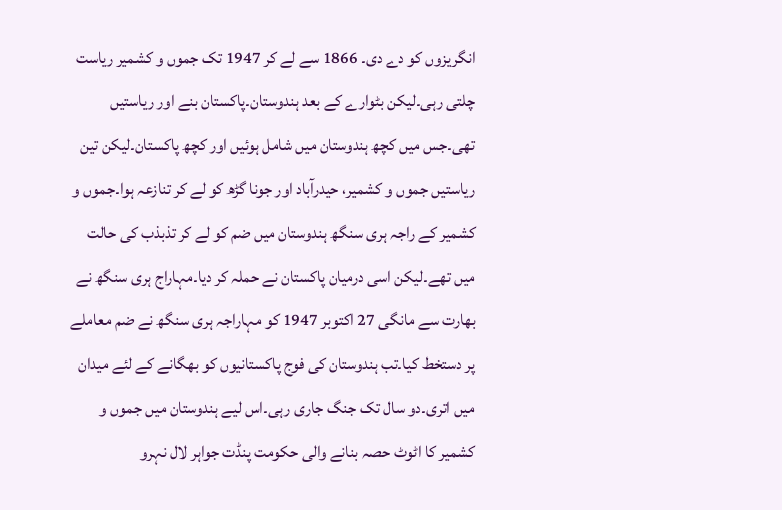انگریزوں کو دے دی۔ 1866 سے لے کر 1947 تک جموں و کشمیر ریاست چلتی رہی۔لیکن بٹوارے کے بعد ہندوستان۔پاکستان بنے اور ریاستیں تھی۔جس میں کچھ ہندوستان میں شامل ہوئیں اور کچھ پاکستان۔لیکن تین ریاستیں جموں و کشمیر، حیدرآباد اور جونا گڑھ کو لے کر تنازعہ ہوا۔جموں و کشمیر کے راجہ ہری سنگھ ہندوستان میں ضم کو لے کر تذبذب کی حالت میں تھے۔لیکن اسی درمیان پاکستان نے حملہ کر دیا۔مہاراج ہری سنگھ نے بھارت سے مانگی 27 اکتوبر 1947 کو مہاراجہ ہری سنگھ نے ضم معاملے پر دستخط کیا۔تب ہندوستان کی فوج پاکستانیوں کو بھگانے کے لئے میدان میں اتری۔دو سال تک جنگ جاری رہی۔اس لیے ہندوستان میں جموں و کشمیر کا اٹوٹ حصہ بنانے والی حکومت پنڈت جواہر لال نہرو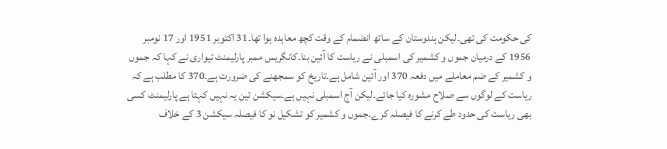کی حکومت کی تھی۔لیکن ہندوستان کے ساتھ انضمام کے وقت کچھ معاہدہ ہوا تھا۔31 اکتوبر 1951 اور 17 نومبر 1956 کے درمیان جموں و کشمیر کی اسمبلی نے ریاست کا آئین بنا۔کانگریس ممبر پارلیمنٹ تیواری نے کہا کہ جموں و کشمیر کے ضم معاملے میں دفعہ 370 اور آئین شامل ہے۔تاریخ کو سمجھنے کی ضرورت ہے۔370 کا مطلب ہے کہ ریاست کے لوگوں سے صلاح مشورہ کیا جائے۔لیکن آج اسمبلی نہیں ہے۔سیکشن تین یہ نہیں کہتا ہے پارلیمنٹ کسی بھی ریاست کی حدود طے کرنے کا فیصلہ کرے۔جموں و کشمیر کو تشکیل نو کا فیصلہ سیکشن 3 کے خلاف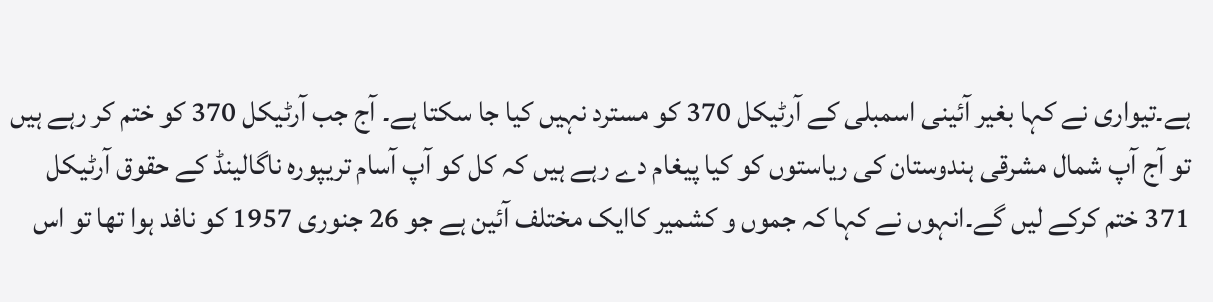ہے۔تیواری نے کہا بغیر آئینی اسمبلی کے آرٹیکل 370 کو مسترد نہیں کیا جا سکتا ہے۔ آج جب آرٹیکل 370 کو ختم کر رہے ہیں تو آج آپ شمال مشرقی ہندوستان کی ریاستوں کو کیا پیغام دے رہے ہیں کہ کل کو آپ آسام تریپورہ ناگالینڈ کے حقوق آرٹیکل 371 ختم کرکے لیں گے۔انہوں نے کہا کہ جموں و کشمیر کاایک مختلف آئین ہے جو 26 جنوری 1957 کو نافد ہوا تھا تو اس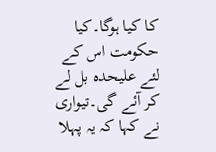کا کیا ہوگا۔کیا حکومت اس کے لئے علیحدہ بل لے کر آئے گی۔تیواری نے کہا کہ یہ پہلا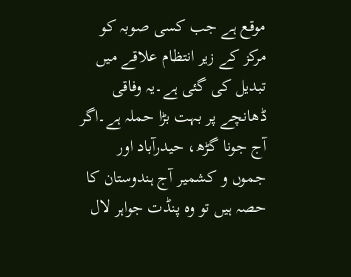موقع ہے جب کسی صوبہ کو مرکز کے زیر انتظام علاقے میں تبدیل کی گئی ہے۔یہ وفاقی ڈھانچے پر بہت بڑا حملہ ہے۔اگر آج جونا گڑھ، حیدرآباد اور جموں و کشمیر آج ہندوستان کا حصہ ہیں تو وہ پنڈت جواہر لال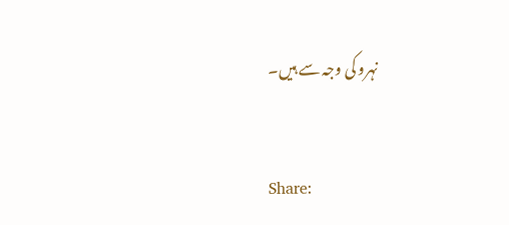نہرو کی وجہ سے ہیں۔


Share: